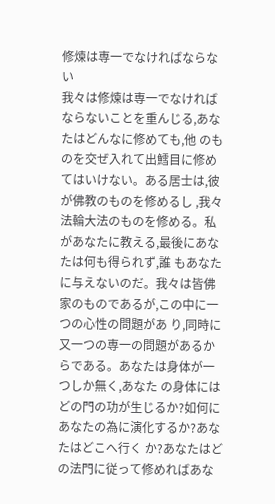修煉は専一でなければならない
我々は修煉は専一でなければならないことを重んじる,あなたはどんなに修めても,他 のものを交ぜ入れて出鱈目に修めてはいけない。ある居士は,彼が佛教のものを修めるし ,我々法輪大法のものを修める。私があなたに教える,最後にあなたは何も得られず,誰 もあなたに与えないのだ。我々は皆佛家のものであるが,この中に一つの心性の問題があ り,同時に又一つの専一の問題があるからである。あなたは身体が一つしか無く,あなた の身体にはどの門の功が生じるか?如何にあなたの為に演化するか?あなたはどこへ行く か?あなたはどの法門に従って修めればあな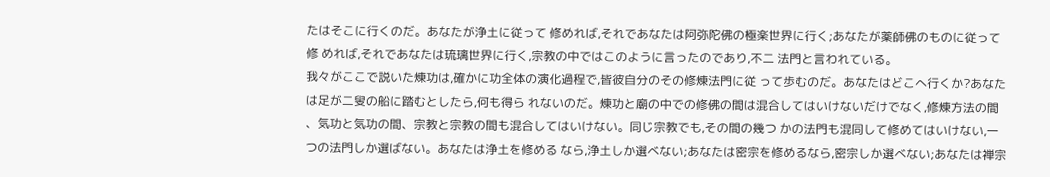たはそこに行くのだ。あなたが浄土に従って 修めれば,それであなたは阿弥陀佛の極楽世界に行く;あなたが薬師佛のものに従って修 めれば,それであなたは琉璃世界に行く,宗教の中ではこのように言ったのであり,不二 法門と言われている。
我々がここで説いた煉功は,確かに功全体の演化過程で,皆彼自分のその修煉法門に従 って歩むのだ。あなたはどこへ行くか?あなたは足が二叟の船に踏むとしたら,何も得ら れないのだ。煉功と廟の中での修佛の間は混合してはいけないだけでなく,修煉方法の間 、気功と気功の間、宗教と宗教の間も混合してはいけない。同じ宗教でも,その間の幾つ かの法門も混同して修めてはいけない,一つの法門しか選ばない。あなたは浄土を修める なら,浄土しか選べない;あなたは密宗を修めるなら,密宗しか選べない;あなたは禅宗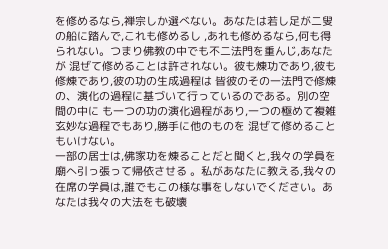を修めるなら,禅宗しか選べない。あなたは若し足が二叟の船に踏んで,これも修めるし ,あれも修めるなら,何も得られない。つまり佛教の中でも不二法門を重んじ,あなたが 混ぜて修めることは許されない。彼も煉功であり,彼も修煉であり,彼の功の生成過程は 皆彼のその一法門で修煉の、演化の過程に基づいて行っているのである。別の空間の中に も一つの功の演化過程があり,一つの極めて複雑玄妙な過程でもあり,勝手に他のものを 混ぜて修めることもいけない。
一部の居士は,佛家功を煉ることだと聞くと,我々の学員を廟へ引っ張って帰依させる 。私があなたに教える,我々の在席の学員は,誰でもこの様な事をしないでください。あ なたは我々の大法をも破壊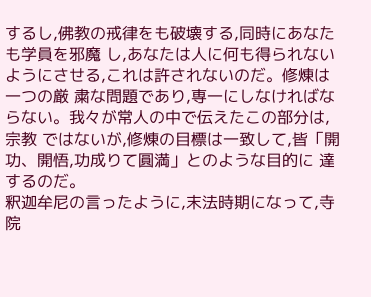するし,佛教の戒律をも破壊する,同時にあなたも学員を邪魔 し,あなたは人に何も得られないようにさせる,これは許されないのだ。修煉は一つの厳 粛な問題であり,専一にしなければならない。我々が常人の中で伝えたこの部分は,宗教 ではないが,修煉の目標は一致して,皆「開功、開悟,功成りて圓満」とのような目的に 達するのだ。
釈迦牟尼の言ったように,末法時期になって,寺院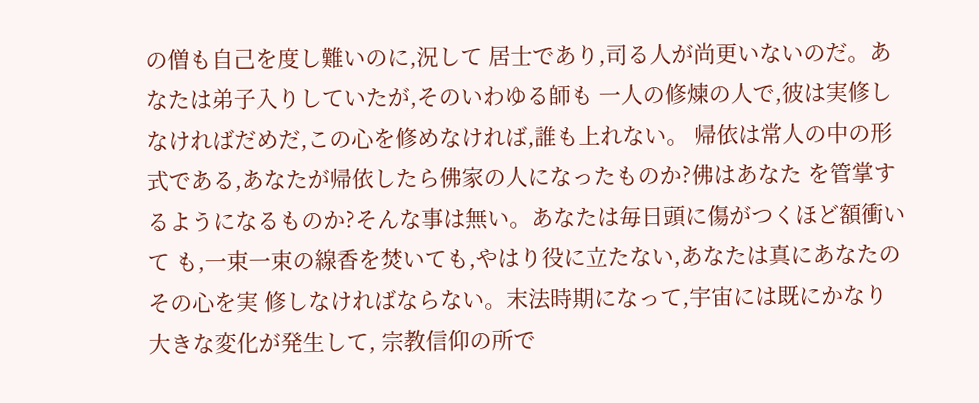の僧も自己を度し難いのに,況して 居士であり,司る人が尚更いないのだ。あなたは弟子入りしていたが,そのいわゆる師も 一人の修煉の人で,彼は実修しなければだめだ,この心を修めなければ,誰も上れない。 帰依は常人の中の形式である,あなたが帰依したら佛家の人になったものか?佛はあなた を管掌するようになるものか?そんな事は無い。あなたは毎日頭に傷がつくほど額衝いて も,一束一束の線香を焚いても,やはり役に立たない,あなたは真にあなたのその心を実 修しなければならない。末法時期になって,宇宙には既にかなり大きな変化が発生して, 宗教信仰の所で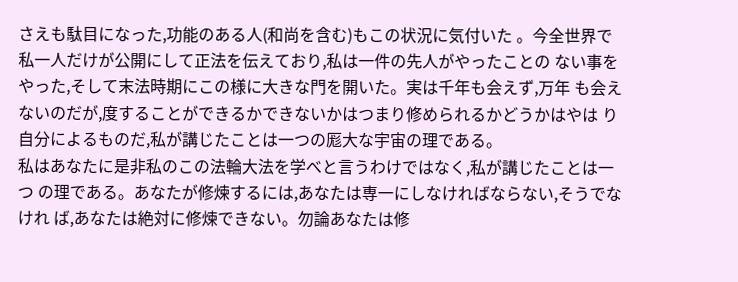さえも駄目になった,功能のある人(和尚を含む)もこの状況に気付いた 。今全世界で私一人だけが公開にして正法を伝えており,私は一件の先人がやったことの ない事をやった,そして末法時期にこの様に大きな門を開いた。実は千年も会えず,万年 も会えないのだが,度することができるかできないかはつまり修められるかどうかはやは り自分によるものだ,私が講じたことは一つの厖大な宇宙の理である。
私はあなたに是非私のこの法輪大法を学べと言うわけではなく,私が講じたことは一つ の理である。あなたが修煉するには,あなたは専一にしなければならない,そうでなけれ ば,あなたは絶対に修煉できない。勿論あなたは修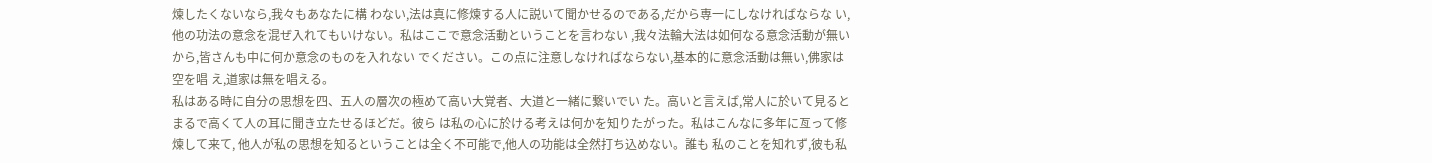煉したくないなら,我々もあなたに構 わない,法は真に修煉する人に説いて聞かせるのである,だから専一にしなければならな い,他の功法の意念を混ぜ入れてもいけない。私はここで意念活動ということを言わない ,我々法輪大法は如何なる意念活動が無いから,皆さんも中に何か意念のものを入れない でください。この点に注意しなければならない,基本的に意念活動は無い,佛家は空を唱 え,道家は無を唱える。
私はある時に自分の思想を四、五人の層次の極めて高い大覚者、大道と一緒に繋いでい た。高いと言えば,常人に於いて見るとまるで高くて人の耳に聞き立たせるほどだ。彼ら は私の心に於ける考えは何かを知りたがった。私はこんなに多年に亙って修煉して来て, 他人が私の思想を知るということは全く不可能で,他人の功能は全然打ち込めない。誰も 私のことを知れず,彼も私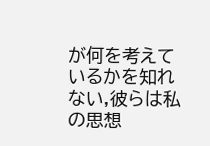が何を考えているかを知れない,彼らは私の思想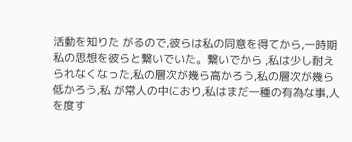活動を知りた がるので,彼らは私の同意を得てから,一時期私の思想を彼らと繋いでいた。繋いでから ,私は少し耐えられなくなった,私の層次が幾ら高かろう,私の層次が幾ら低かろう,私 が常人の中におり,私はまだ一種の有為な事,人を度す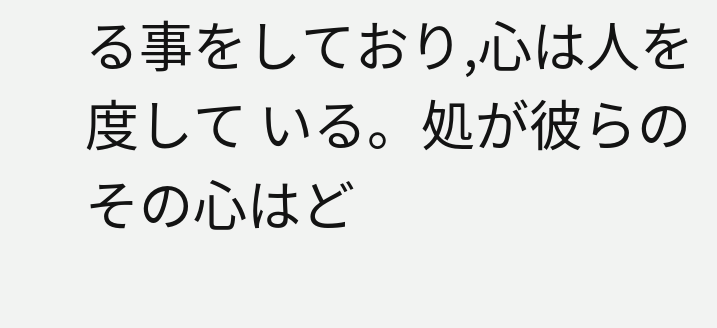る事をしており,心は人を度して いる。処が彼らのその心はど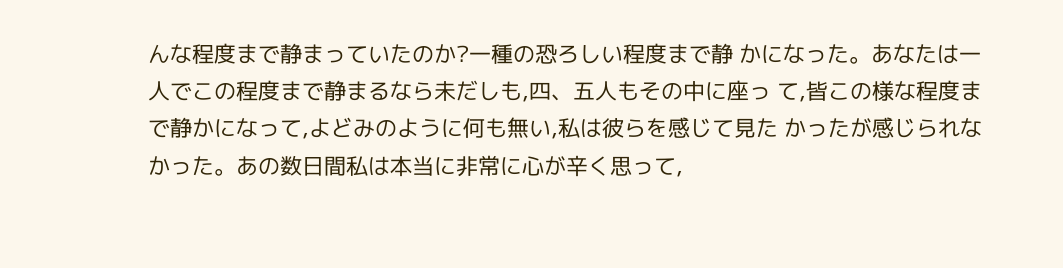んな程度まで静まっていたのか?一種の恐ろしい程度まで静 かになった。あなたは一人でこの程度まで静まるなら未だしも,四、五人もその中に座っ て,皆この様な程度まで静かになって,よどみのように何も無い,私は彼らを感じて見た かったが感じられなかった。あの数日間私は本当に非常に心が辛く思って,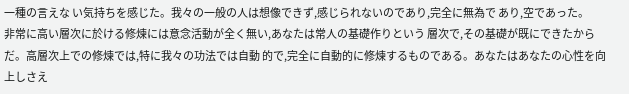一種の言えな い気持ちを感じた。我々の一般の人は想像できず,感じられないのであり,完全に無為で あり,空であった。
非常に高い層次に於ける修煉には意念活動が全く無い,あなたは常人の基礎作りという 層次で,その基礎が既にできたからだ。高層次上での修煉では,特に我々の功法では自動 的で,完全に自動的に修煉するものである。あなたはあなたの心性を向上しさえ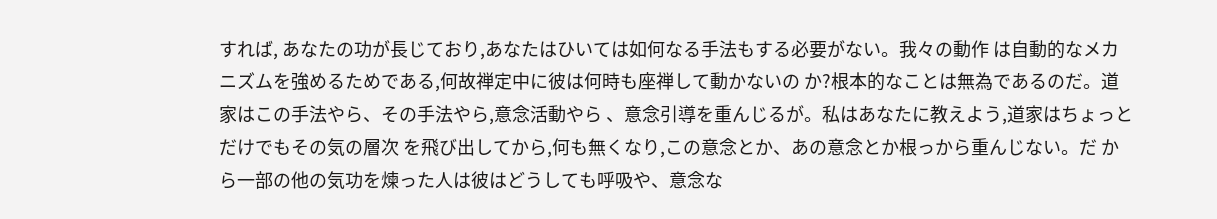すれば, あなたの功が長じており,あなたはひいては如何なる手法もする必要がない。我々の動作 は自動的なメカニズムを強めるためである,何故禅定中に彼は何時も座禅して動かないの か?根本的なことは無為であるのだ。道家はこの手法やら、その手法やら,意念活動やら 、意念引導を重んじるが。私はあなたに教えよう,道家はちょっとだけでもその気の層次 を飛び出してから,何も無くなり,この意念とか、あの意念とか根っから重んじない。だ から一部の他の気功を煉った人は彼はどうしても呼吸や、意念な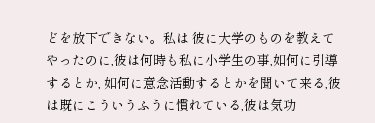どを放下できない。私は 彼に大学のものを教えてやったのに,彼は何時も私に小学生の事,如何に引導するとか, 如何に意念活動するとかを聞いて来る,彼は既にこういうふうに慣れている,彼は気功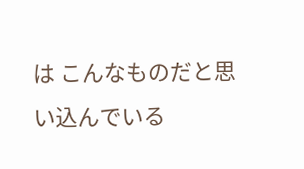は こんなものだと思い込んでいる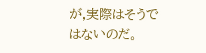が,実際はそうではないのだ。